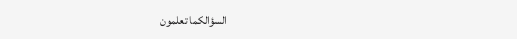السؤالكما تعلمون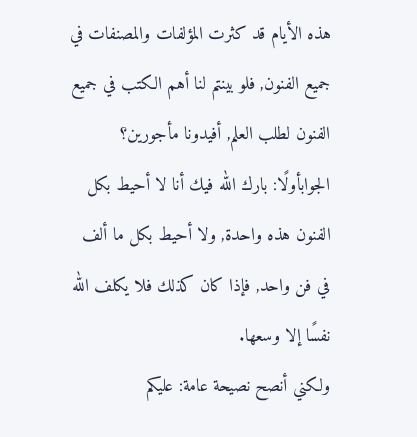هذه الأيام قد كثرت المؤلفات والمصنفات في جميع الفنون, فلو بينتم لنا أهم الكتب في جميع الفنون لطلب العلم, أفيدونا مأجورين؟
الجوابأولًا: بارك الله فيك أنا لا أحيط بكل الفنون هذه واحدة, ولا أحيط بكل ما ألف في فن واحد, فإذا كان كذلك فلا يكلف الله نفسًا إلا وسعها.
ولكني أنصح نصيحة عامة: عليكم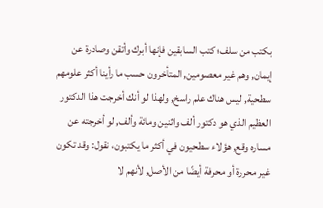بكتب من سلف؛ كتب السابقين فإنها أبرك وأتقن وصادرة عن إيمان, وهم غير معصومين, المتأخرون حسب ما رأينا أكثر علومهم سطحية, ليس هناك علم راسخ, ولهذا لو أنك أخرجت هذا الدكتور العظيم الذي هو دكتور ألف واثنين ومائة وألف, لو أخرجته عن مساره وقع, هؤلاء سطحيون في أكثر ما يكتبون، نقول: وقد تكون غير محررة أو محرفة أيضًا من الأصل, لأنهم لا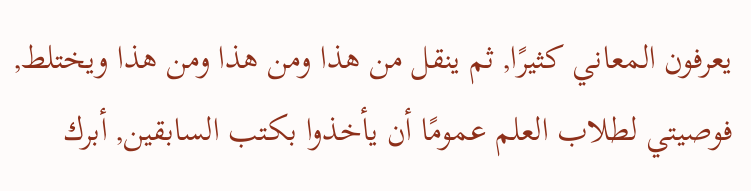يعرفون المعاني كثيرًا, ثم ينقل من هذا ومن هذا ومن هذا ويختلط, فوصيتي لطلاب العلم عمومًا أن يأخذوا بكتب السابقين, أبرك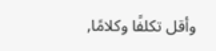وأقل تكلفًا وكلامًا,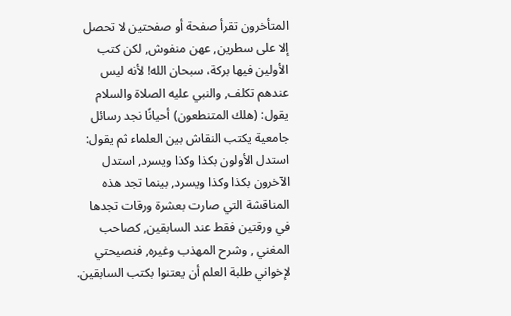المتأخرون تقرأ صفحة أو صفحتين لا تحصل إلا على سطرين, عهن منفوش, لكن كتب الأولين فيها بركة، سبحان الله! لأنه ليس عندهم تكلف, والنبي عليه الصلاة والسلام يقول: (هلك المتنطعون) أحيانًا نجد رسائل جامعية يكتب النقاش بين العلماء ثم يقول: استدل الأولون بكذا وكذا ويسرد, استدل الآخرون بكذا وكذا ويسرد, بينما تجد هذه المناقشة التي صارت بعشرة ورقات تجدها في ورقتين فقط عند السابقين, كصاحب المغني , وشرح المهذب وغيره, فنصيحتي لإخواني طلبة العلم أن يعتنوا بكتب السابقين.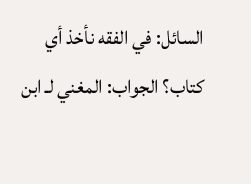السائل: في الفقه نأخذ أي كتاب؟ الجواب: المغني لـ ابن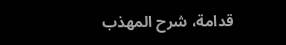قدامة، شرح المهذب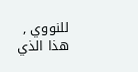للنووي , هذا الذي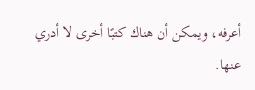أعرفه، ويمكن أن هناك كتبًا أخرى لا أدري عنها.